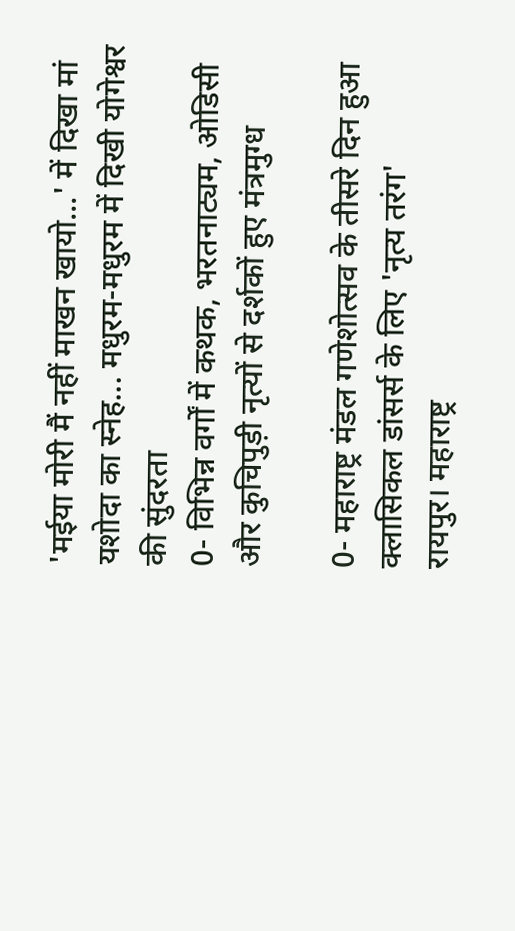'मईया मोरी मैं नहीं माखन खायो...' में दिखा मां यशोदा का स्नेह... मधुरम-मधुरम में दिखी योगेश्वर की सुंदरता
0- विभिन्न वर्गों में कथक, भरतनाट्यम, ओडिसी और कुचिपुड़ी नृत्यों से दर्शकों हुए मंत्रमुग्ध

0- महाराष्ट्र मंडल गणेशोत्सव के तीसरे दिन हुआ क्लासिकल डांसर्स के लिए 'नृत्य तरंग'
रायपुर। महाराष्ट्र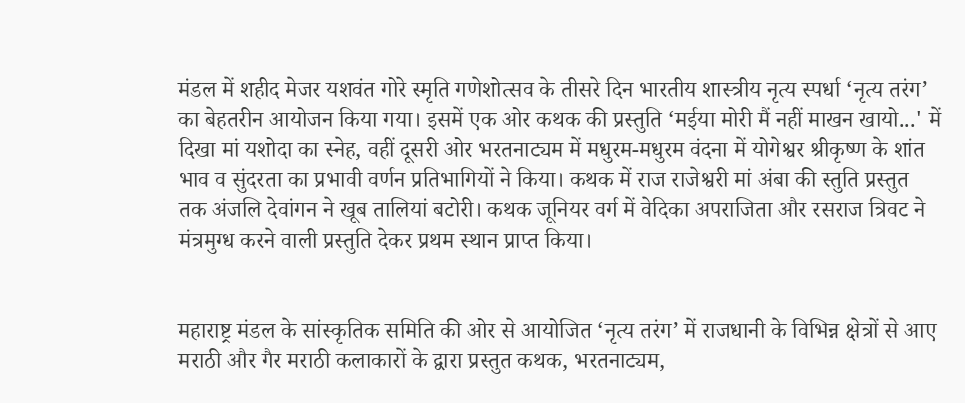मंडल में शहीद मेजर यशवंत गोरे स्मृति गणेशोत्सव के तीसरे दिन भारतीय शास्त्रीय नृत्य स्पर्धा ‘नृत्य तरंग’ का बेहतरीन आयोजन किया गया। इसमें एक ओर कथक की प्रस्तुति ‘मईया मोरी मैं नहीं माखन खायो...' में दिखा मां यशोदा का स्नेह, वहीं दूसरी ओर भरतनाट्यम में मधुरम-मधुरम वंदना में योगेश्वर श्रीकृष्ण के शांत भाव व सुंदरता का प्रभावी वर्णन प्रतिभागियों ने किया। कथक में राज राजेश्वरी मां अंबा की स्तुति प्रस्तुत तक अंजलि देवांगन ने खूब तालियां बटोरी। कथक जूनियर वर्ग में वेदिका अपराजिता और रसराज त्रिवट ने मंत्रमुग्ध करने वाली प्रस्तुति देकर प्रथम स्थान प्राप्त किया।


महाराष्ट्र मंडल के सांस्कृतिक समिति की ओर से आयोजित ‘नृत्य तरंग’ में राजधानी के विभिन्न क्षेत्रों से आए मराठी और गैर मराठी कलाकारों के द्वारा प्रस्तुत कथक, भरतनाट्यम,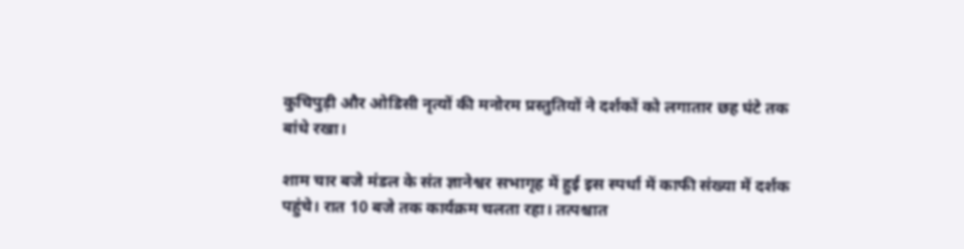कुचिपुड़ी और ओडिसी नृत्यों की मनोरम प्रस्तुतियों ने दर्शकों को लगातार छह घंटे तक बांधे रखा।

शाम चार बजे मंडल के संत ज्ञानेश्वर सभागृह में हुई इस स्पर्धा में काफी संख्या में दर्शक पहुंचे। रात 10 बजे तक कार्यक्रम चलता रहा। तत्पश्चात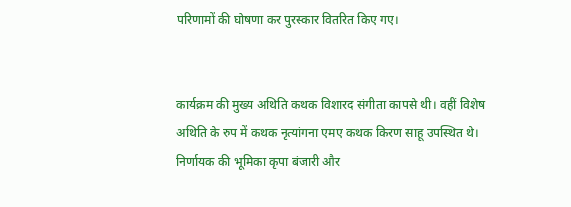परिणामों की घोषणा कर पुरस्कार वितरित किए गए।


कार्यक्रम की मुख्य अथिति कथक विशारद संगीता कापसे थी। वहीं विशेष अथिति के रुप में कथक नृत्यांगना एमए कथक किरण साहू उपस्थित थे। निर्णायक की भूमिका कृपा बंजारी और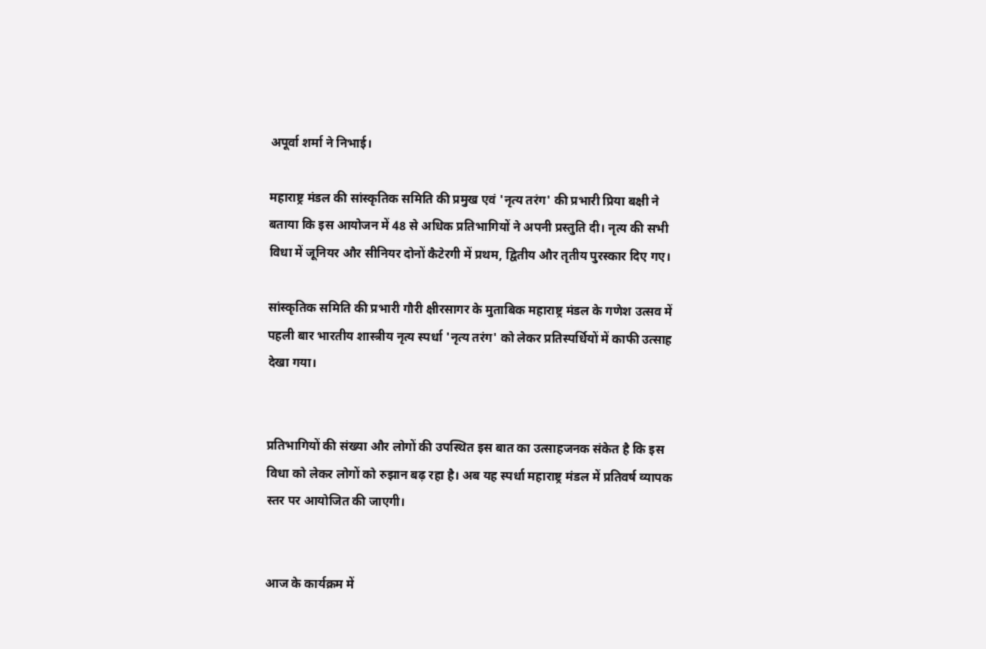अपूर्वा शर्मा ने निभाई।

महाराष्ट्र मंडल की सांस्कृतिक समिति की प्रमुख एवं 'नृत्य तरंग' की प्रभारी प्रिया बक्षी ने बताया कि इस आयोजन में 48 से अधिक प्रतिभागियों ने अपनी प्रस्तुति दी। नृत्य की सभी विधा में जूनियर और सीनियर दोनों कैटेरगी में प्रथम, द्वितीय और तृतीय पुरस्कार दिए गए।

सांस्कृतिक समिति की प्रभारी गौरी क्षीरसागर के मुताबिक महाराष्ट्र मंडल के गणेश उत्सव में पहली बार भारतीय शास्त्रीय नृत्य स्पर्धा 'नृत्य तरंग' को लेकर प्रतिस्पर्धियों में काफी उत्साह देखा गया।


प्रतिभागियों की संख्या और लोगों की उपस्थित इस बात का उत्साहजनक संकेत है कि इस विधा को लेकर लोगों को रुझान बढ़ रहा है। अब यह स्पर्धा महाराष्ट्र मंडल में प्रतिवर्ष व्यापक स्तर पर आयोजित की जाएगी।


आज के कार्यक्रम में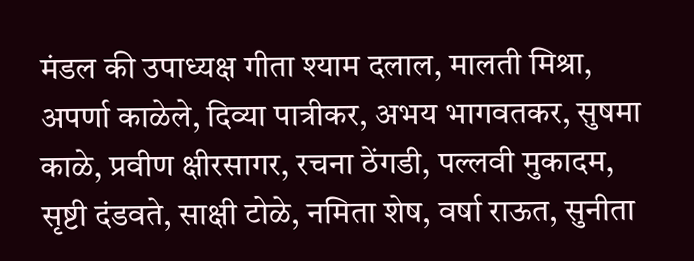मंडल की उपाध्यक्ष गीता श्याम दलाल, मालती मिश्रा, अपर्णा काळेले, दिव्या पात्रीकर, अभय भागवतकर, सुषमा काळे, प्रवीण क्षीरसागर, रचना ठेंगडी, पल्लवी मुकादम, सृष्टी दंडवते, साक्षी टोळे, नमिता शेष, वर्षा राऊत, सुनीता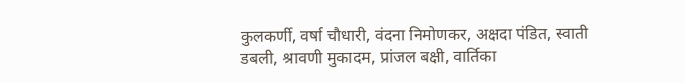कुलकर्णी, वर्षा चौधारी, वंदना निमोणकर, अक्षदा पंडित, स्वाती डबली, श्रावणी मुकादम, प्रांजल बक्षी, वार्तिका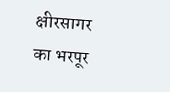क्षीरसागर का भरपूर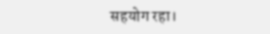सहयोग रहा।